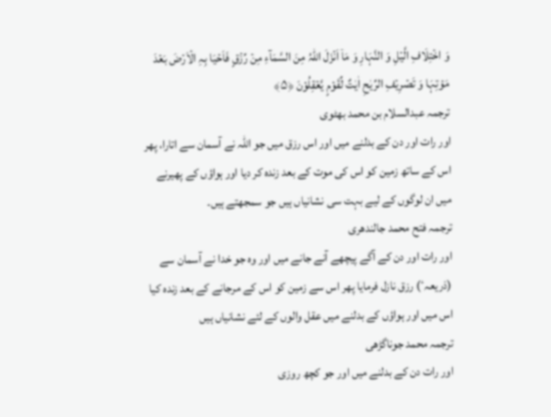وَ اخۡتِلَافِ الَّیۡلِ وَ النَّہَارِ وَ مَاۤ اَنۡزَلَ اللّٰہُ مِنَ السَّمَآءِ مِنۡ رِّزۡقٍ فَاَحۡیَا بِہِ الۡاَرۡضَ بَعۡدَ مَوۡتِہَا وَ تَصۡرِیۡفِ الرِّیٰحِ اٰیٰتٌ لِّقَوۡمٍ یَّعۡقِلُوۡنَ ﴿۵﴾
ترجمہ عبدالسلام بن محمد بھٹوی
اور رات اور دن کے بدلنے میں اور اس رزق میں جو اللہ نے آسمان سے اتارا، پھر اس کے ساتھ زمین کو اس کی موت کے بعد زندہ کر دیا اور ہواؤں کے پھیرنے میں ان لوگوں کے لیے بہت سی نشانیاں ہیں جو سمجھتے ہیں۔
ترجمہ فتح محمد جالندھری
اور رات اور دن کے آگے پیچھے آنے جانے میں اور وہ جو خدا نے آسمان سے (ذریعہٴ) رزق نازل فرمایا پھر اس سے زمین کو اس کے مرجانے کے بعد زندہ کیا اس میں اور ہواؤں کے بدلنے میں عقل والوں کے لئے نشانیاں ہیں
ترجمہ محمد جوناگڑھی
اور رات دن کے بدلنے میں اور جو کچھ روزی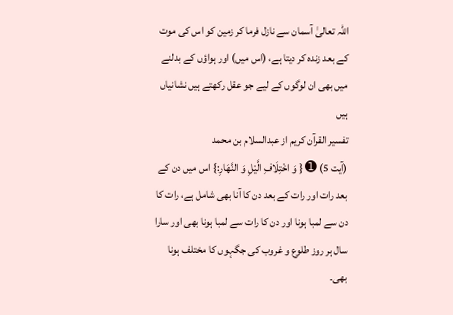اللہ تعالیٰ آسمان سے نازل فرما کر زمین کو اس کی موت کے بعد زنده کر دیتا ہے، (اس میں) اور ہواؤں کے بدلنے میں بھی ان لوگوں کے لیے جو عقل رکھتے ہیں نشانیاں ہیں
تفسیر القرآن کریم از عبدالسلام بن محمد
(آیت 5) ➊ { وَ اخْتِلَافِ الَّيْلِ وَ النَّهَارِ:} اس میں دن کے بعد رات اور رات کے بعد دن کا آنا بھی شامل ہے، رات کا دن سے لمبا ہونا اور دن کا رات سے لمبا ہونا بھی اور سارا سال ہر روز طلوع و غروب کی جگہوں کا مختلف ہونا بھی۔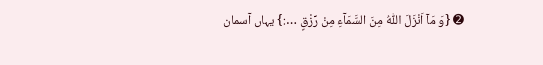➋ {وَ مَاۤ اَنْزَلَ اللّٰهُ مِنَ السَّمَآءِ مِنْ رِّزْقٍ …:} یہاں آسمان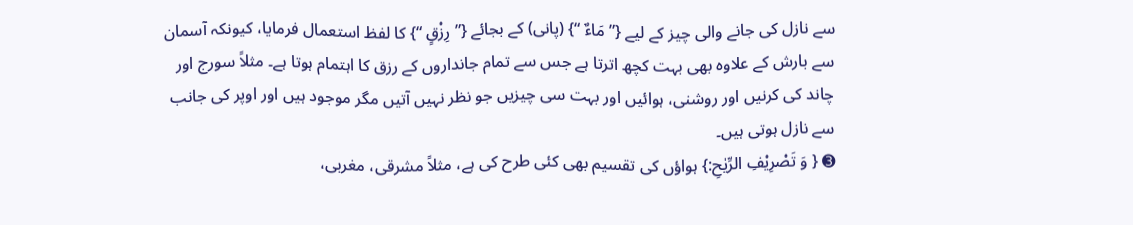سے نازل کی جانے والی چیز کے لیے {” مَاءٌ “} (پانی) کے بجائے {” رِزْقٍ “} کا لفظ استعمال فرمایا، کیونکہ آسمان سے بارش کے علاوہ بھی بہت کچھ اترتا ہے جس سے تمام جانداروں کے رزق کا اہتمام ہوتا ہے۔ مثلاً سورج اور چاند کی کرنیں اور روشنی، ہوائیں اور بہت سی چیزیں جو نظر نہیں آتیں مگر موجود ہیں اور اوپر کی جانب سے نازل ہوتی ہیں۔
➌ { وَ تَصْرِيْفِ الرِّيٰحِ:} ہواؤں کی تقسیم بھی کئی طرح کی ہے، مثلاً مشرقی، مغربی،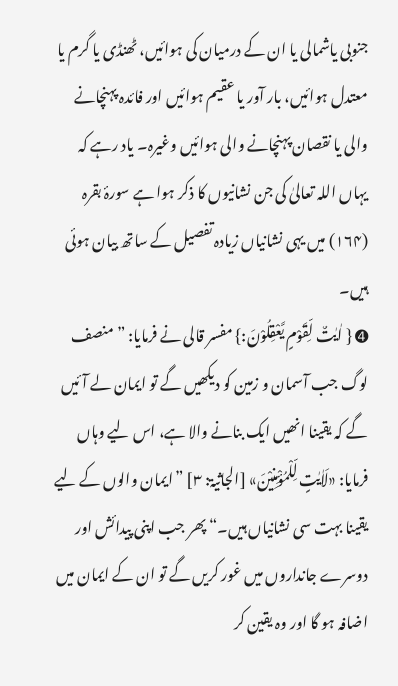جنوبی یاشمالی یا ان کے درمیان کی ہوائیں، ٹھنڈی یا گرم یا معتدل ہوائیں، بار آور یا عقیم ہوائیں اور فائدہ پہنچانے والی یا نقصان پہنچانے والی ہوائیں وغیرہ۔ یاد رہے کہ یہاں اللہ تعالیٰ کی جن نشانیوں کا ذکر ہوا ہے سورۂ بقرہ (۱۶۴) میں یہی نشانیاں زیادہ تفصیل کے ساتھ بیان ہوئی ہیں۔
➍ { اٰيٰتٌ لِّقَوْمٍ يَّعْقِلُوْنَ:} مفسر قالی نے فرمایا: ”منصف لوگ جب آسمان و زمین کو دیکھیں گے تو ایمان لے آئیں گے کہ یقینا انھیں ایک بنانے والا ہے، اس لیے وہاں فرمایا: «لَاٰيٰتٍ لِّلْمُؤْمِنِيْنَ» [الجاثیۃ: ۳] ”ایمان والوں کے لیے یقینا بہت سی نشانیاں ہیں۔“ پھر جب اپنی پیدائش اور دوسرے جانداروں میں غور کریں گے تو ان کے ایمان میں اضافہ ہو گا اور وہ یقین کر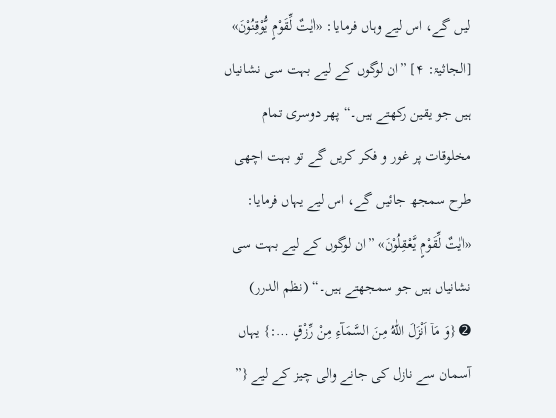لیں گے، اس لیے وہاں فرمایا: «اٰيٰتٌ لِّقَوْمٍ يُّوْقِنُوْنَ» [الجاثیۃ: ۴] ”ان لوگوں کے لیے بہت سی نشانیاں ہیں جو یقین رکھتے ہیں۔“ پھر دوسری تمام مخلوقات پر غور و فکر کریں گے تو بہت اچھی طرح سمجھ جائیں گے، اس لیے یہاں فرمایا: «اٰيٰتٌ لِّقَوْمٍ يَّعْقِلُوْنَ» ”ان لوگوں کے لیے بہت سی نشانیاں ہیں جو سمجھتے ہیں۔“ (نظم الدرر)
➋ {وَ مَاۤ اَنْزَلَ اللّٰهُ مِنَ السَّمَآءِ مِنْ رِّزْقٍ …:} یہاں آسمان سے نازل کی جانے والی چیز کے لیے {”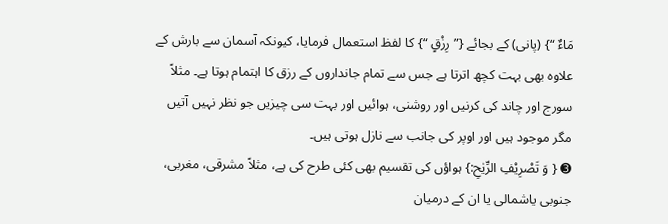مَاءٌ “} (پانی) کے بجائے {” رِزْقٍ “} کا لفظ استعمال فرمایا، کیونکہ آسمان سے بارش کے علاوہ بھی بہت کچھ اترتا ہے جس سے تمام جانداروں کے رزق کا اہتمام ہوتا ہے۔ مثلاً سورج اور چاند کی کرنیں اور روشنی، ہوائیں اور بہت سی چیزیں جو نظر نہیں آتیں مگر موجود ہیں اور اوپر کی جانب سے نازل ہوتی ہیں۔
➌ { وَ تَصْرِيْفِ الرِّيٰحِ:} ہواؤں کی تقسیم بھی کئی طرح کی ہے، مثلاً مشرقی، مغربی، جنوبی یاشمالی یا ان کے درمیان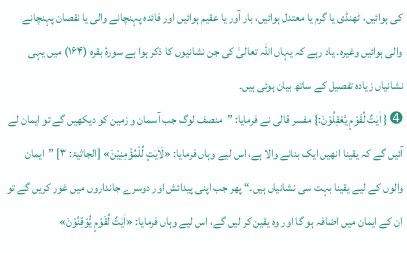کی ہوائیں، ٹھنڈی یا گرم یا معتدل ہوائیں، بار آور یا عقیم ہوائیں اور فائدہ پہنچانے والی یا نقصان پہنچانے والی ہوائیں وغیرہ۔ یاد رہے کہ یہاں اللہ تعالیٰ کی جن نشانیوں کا ذکر ہوا ہے سورۂ بقرہ (۱۶۴) میں یہی نشانیاں زیادہ تفصیل کے ساتھ بیان ہوئی ہیں۔
➍ { اٰيٰتٌ لِّقَوْمٍ يَّعْقِلُوْنَ:} مفسر قالی نے فرمایا: ”منصف لوگ جب آسمان و زمین کو دیکھیں گے تو ایمان لے آئیں گے کہ یقینا انھیں ایک بنانے والا ہے، اس لیے وہاں فرمایا: «لَاٰيٰتٍ لِّلْمُؤْمِنِيْنَ» [الجاثیۃ: ۳] ”ایمان والوں کے لیے یقینا بہت سی نشانیاں ہیں۔“ پھر جب اپنی پیدائش اور دوسرے جانداروں میں غور کریں گے تو ان کے ایمان میں اضافہ ہو گا اور وہ یقین کر لیں گے، اس لیے وہاں فرمایا: «اٰيٰتٌ لِّقَوْمٍ يُّوْقِنُوْنَ»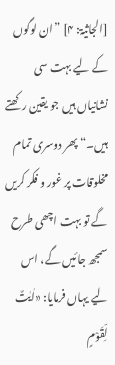[الجاثیۃ: ۴] ”ان لوگوں کے لیے بہت سی نشانیاں ہیں جو یقین رکھتے ہیں۔“ پھر دوسری تمام مخلوقات پر غور و فکر کریں گے تو بہت اچھی طرح سمجھ جائیں گے، اس لیے یہاں فرمایا: «اٰيٰتٌ لِّقَوْمٍ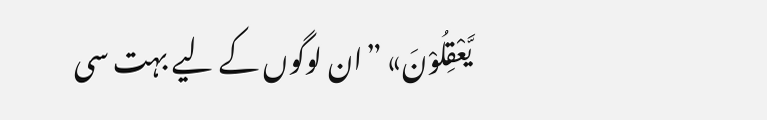يَّعْقِلُوْنَ» ”ان لوگوں کے لیے بہت سی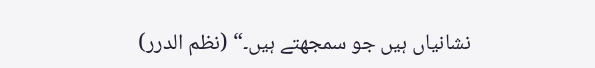نشانیاں ہیں جو سمجھتے ہیں۔“ (نظم الدرر)